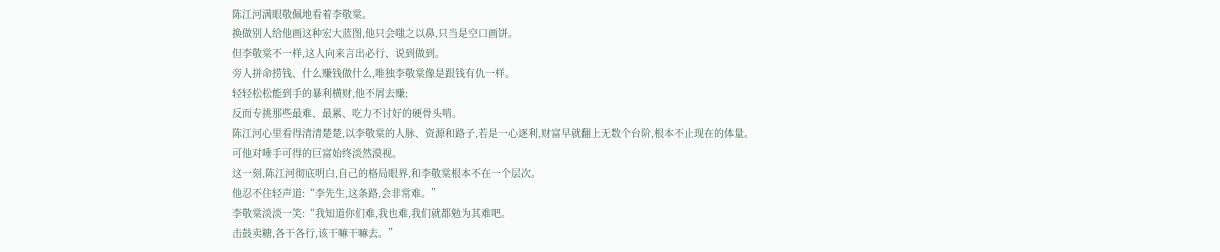陈江河满眼敬佩地看着李敬棠。
换做别人给他画这种宏大蓝图,他只会嗤之以鼻,只当是空口画饼。
但李敬棠不一样,这人向来言出必行、说到做到。
旁人拼命捞钱、什么赚钱做什么,唯独李敬棠像是跟钱有仇一样。
轻轻松松能到手的暴利横财,他不屑去赚;
反而专挑那些最难、最累、吃力不讨好的硬骨头啃。
陈江河心里看得清清楚楚,以李敬棠的人脉、资源和路子,若是一心逐利,财富早就翻上无数个台阶,根本不止现在的体量。
可他对唾手可得的巨富始终淡然漠视。
这一刻,陈江河彻底明白,自己的格局眼界,和李敬棠根本不在一个层次。
他忍不住轻声道:“李先生,这条路,会非常难。”
李敬棠淡淡一笑:“我知道你们难,我也难,我们就都勉为其难吧。
击鼓卖糖,各干各行,该干嘛干嘛去。”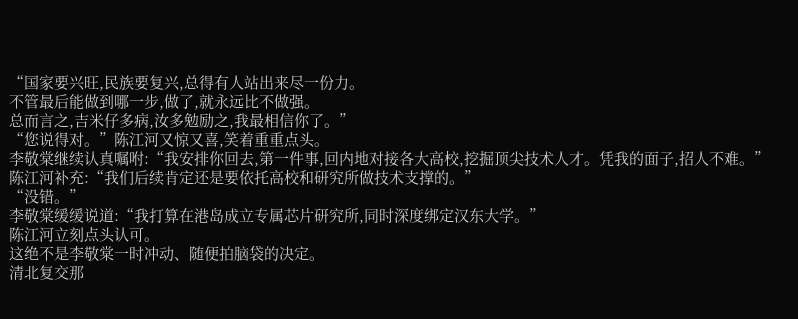“国家要兴旺,民族要复兴,总得有人站出来尽一份力。
不管最后能做到哪一步,做了,就永远比不做强。
总而言之,吉米仔多病,汝多勉励之,我最相信你了。”
“您说得对。”陈江河又惊又喜,笑着重重点头。
李敬棠继续认真嘱咐:“我安排你回去,第一件事,回内地对接各大高校,挖掘顶尖技术人才。凭我的面子,招人不难。”
陈江河补充:“我们后续肯定还是要依托高校和研究所做技术支撑的。”
“没错。”
李敬棠缓缓说道:“我打算在港岛成立专属芯片研究所,同时深度绑定汉东大学。”
陈江河立刻点头认可。
这绝不是李敬棠一时冲动、随便拍脑袋的决定。
清北复交那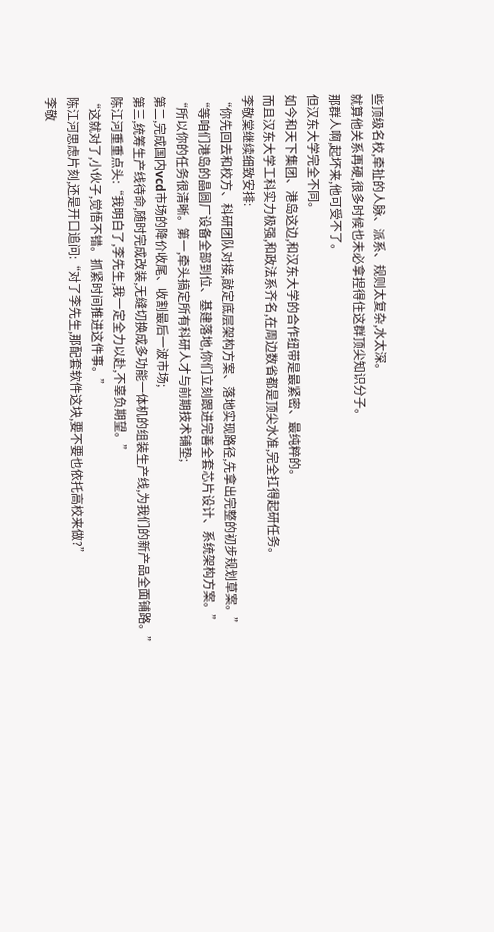些顶级名校,牵扯的人脉、派系、规则太复杂,水太深。
就算他关系再硬,很多时候也未必拿捏得住这群顶尖知识分子。
那群人啊,起坏来,他可受不了。
但汉东大学完全不同。
如今和天下集团、港岛这边,和汉东大学的合作纽带是最紧密、最纯粹的。
而且汉东大学工科实力极强,和政法系齐名,在周边数省都是顶尖水准,完全扛得起研任务。
李敬棠继续细致安排:
“你先回去和校方、科研团队对接,敲定底层架构方案、落地实现路径,先拿出完整的初步规划草案。”
“等咱们港岛的晶圆厂设备全部到位、基建落地,你们立刻跟进完善全套芯片设计、系统架构方案。”
“所以你的任务很清晰。第一,牵头搞定所有科研人才与前期技术铺垫;
第二,完成国内vcd市场的降价收尾、收割最后一波市场;
第三,统筹生产线待命,随时完成改装,无缝切换成多功能一体机的组装生产线,为我们的新产品全面铺路。”
陈江河重重点头:“我明白了,李先生,我一定全力以赴,不辜负期望。”
“这就对了,小伙子,觉悟不错。抓紧时间推进这件事。”
陈江河思虑片刻,还是开口追问:“对了李先生,那配套软件这块,要不要也依托高校来做?”
李敬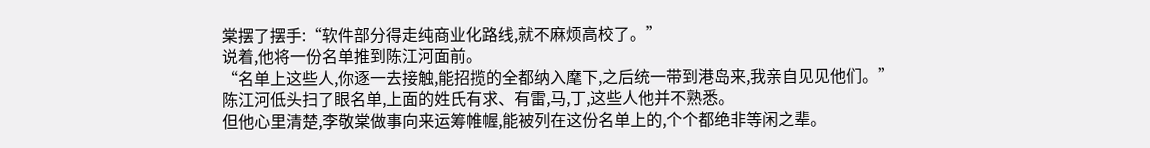棠摆了摆手:“软件部分得走纯商业化路线,就不麻烦高校了。”
说着,他将一份名单推到陈江河面前。
“名单上这些人,你逐一去接触,能招揽的全都纳入麾下,之后统一带到港岛来,我亲自见见他们。”
陈江河低头扫了眼名单,上面的姓氏有求、有雷,马,丁,这些人他并不熟悉。
但他心里清楚,李敬棠做事向来运筹帷幄,能被列在这份名单上的,个个都绝非等闲之辈。